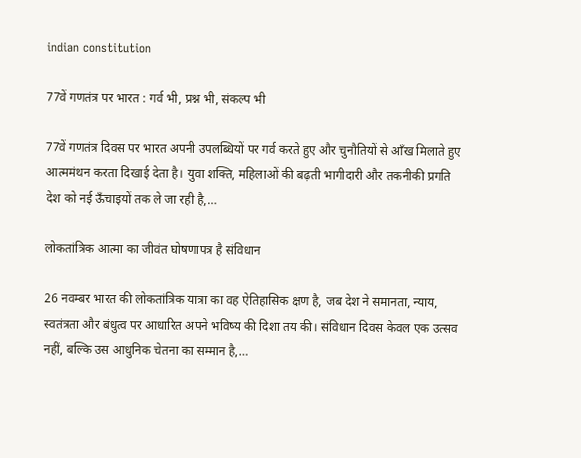indian constitution

77वें गणतंत्र पर भारत : गर्व भी, प्रश्न भी, संकल्प भी

77वें गणतंत्र दिवस पर भारत अपनी उपलब्धियों पर गर्व करते हुए और चुनौतियों से आँख मिलाते हुए आत्ममंथन करता दिखाई देता है। युवा शक्ति, महिलाओं की बढ़ती भागीदारी और तकनीकी प्रगति देश को नई ऊँचाइयों तक ले जा रही है,…

लोकतांत्रिक आत्मा का जीवंत घोषणापत्र है संविधान

26 नवम्बर भारत की लोकतांत्रिक यात्रा का वह ऐतिहासिक क्षण है, जब देश ने समानता, न्याय, स्वतंत्रता और बंधुत्व पर आधारित अपने भविष्य की दिशा तय की। संविधान दिवस केवल एक उत्सव नहीं, बल्कि उस आधुनिक चेतना का सम्मान है,…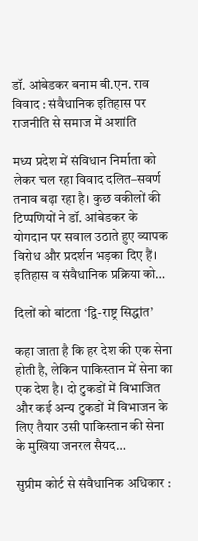डॉ. आंबेडकर बनाम बी.एन. राव विवाद : संवैधानिक इतिहास पर राजनीति से समाज में अशांति

मध्य प्रदेश में संविधान निर्माता को लेकर चल रहा विवाद दलित–सवर्ण तनाव बढ़ा रहा है। कुछ वकीलों की टिप्पणियों ने डॉ. आंबेडकर के योगदान पर सवाल उठाते हुए व्यापक विरोध और प्रदर्शन भड़का दिए हैं। इतिहास व संवैधानिक प्रक्रिया को…

दिलों को बांटता ‘द्वि-राष्ट्र सिद्धांत’

कहा जाता है कि हर देश की एक सेना होती है, लेकिन पाकिस्तान में सेना का एक देश है। दो टुकडों में विभाजित और कई अन्य टुकडों में विभाजन के लिए तैयार उसी पाकिस्तान की सेना के मुखिया जनरल सैयद…

सुप्रीम कोर्ट से संवैधानिक अधिकार :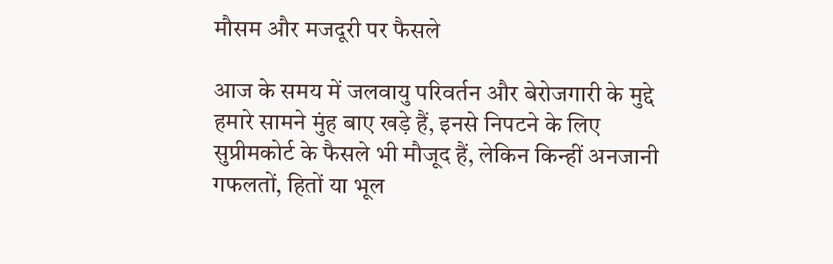मौसम और मजदूरी पर फैसले

आज के समय में जलवायु परिवर्तन और बेरोजगारी के मुद्दे हमारे सामने मुंह बाए खड़े हैं, इनसे निपटने के लिए सुप्रीमकोर्ट के फैसले भी मौजूद हैं, लेकिन किन्हीं अनजानी गफलतों, हितों या भूल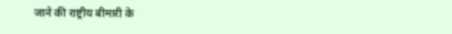जाने की राष्ट्रीय बीमारी के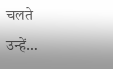चलते उन्हें…